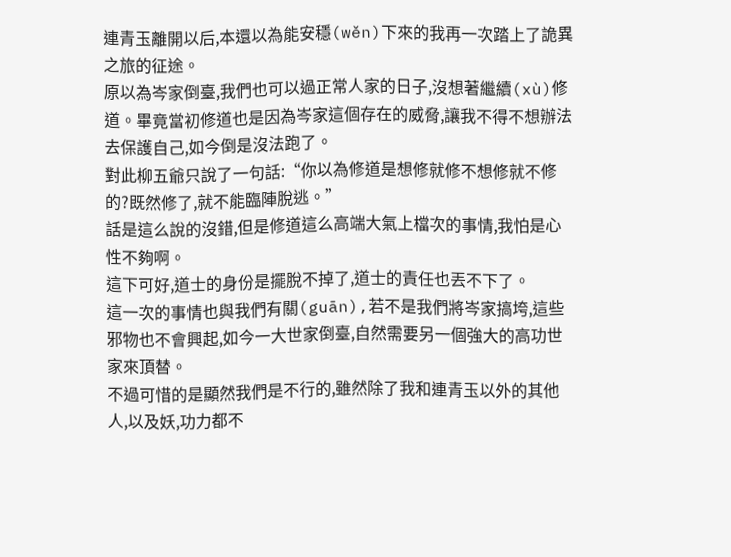連青玉離開以后,本還以為能安穩(wěn)下來的我再一次踏上了詭異之旅的征途。
原以為岑家倒臺,我們也可以過正常人家的日子,沒想著繼續(xù)修道。畢竟當初修道也是因為岑家這個存在的威脅,讓我不得不想辦法去保護自己,如今倒是沒法跑了。
對此柳五爺只說了一句話:“你以為修道是想修就修不想修就不修的?既然修了,就不能臨陣脫逃。”
話是這么說的沒錯,但是修道這么高端大氣上檔次的事情,我怕是心性不夠啊。
這下可好,道士的身份是擺脫不掉了,道士的責任也丟不下了。
這一次的事情也與我們有關(guān),若不是我們將岑家搞垮,這些邪物也不會興起,如今一大世家倒臺,自然需要另一個強大的高功世家來頂替。
不過可惜的是顯然我們是不行的,雖然除了我和連青玉以外的其他人,以及妖,功力都不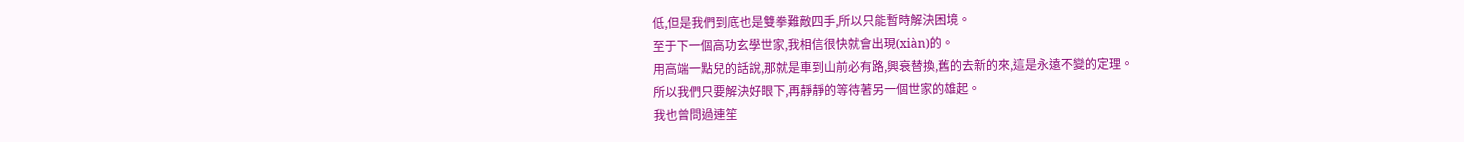低,但是我們到底也是雙拳難敵四手,所以只能暫時解決困境。
至于下一個高功玄學世家,我相信很快就會出現(xiàn)的。
用高端一點兒的話說,那就是車到山前必有路,興衰替換,舊的去新的來,這是永遠不變的定理。
所以我們只要解決好眼下,再靜靜的等待著另一個世家的雄起。
我也曾問過連笙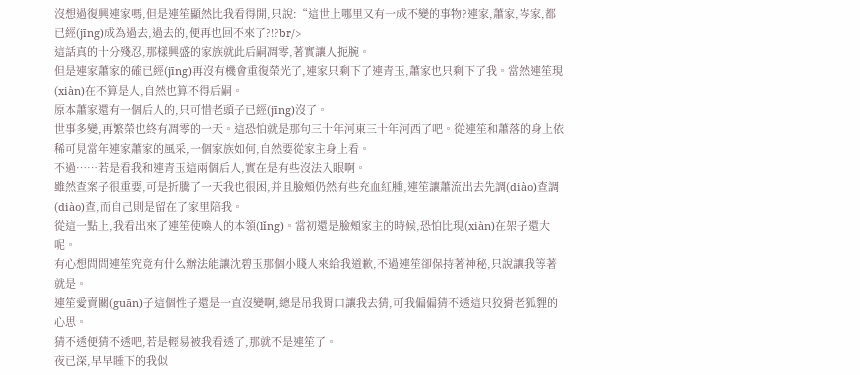沒想過復興連家嗎,但是連笙顯然比我看得開,只說:“這世上哪里又有一成不變的事物?連家,蕭家,岑家,都已經(jīng)成為過去,過去的,便再也回不來了?!?br/>
這話真的十分殘忍,那樣興盛的家族就此后嗣凋零,著實讓人扼腕。
但是連家蕭家的確已經(jīng)再沒有機會重復榮光了,連家只剩下了連青玉,蕭家也只剩下了我。當然連笙現(xiàn)在不算是人,自然也算不得后嗣。
原本蕭家還有一個后人的,只可惜老頭子已經(jīng)沒了。
世事多變,再繁榮也終有凋零的一天。這恐怕就是那句三十年河東三十年河西了吧。從連笙和蕭落的身上依稀可見當年連家蕭家的風采,一個家族如何,自然要從家主身上看。
不過……若是看我和連青玉這兩個后人,實在是有些沒法入眼啊。
雖然查案子很重要,可是折騰了一天我也很困,并且臉頰仍然有些充血紅腫,連笙讓蕭流出去先調(diào)查調(diào)查,而自己則是留在了家里陪我。
從這一點上,我看出來了連笙使喚人的本領(lǐng)。當初還是臉頰家主的時候,恐怕比現(xiàn)在架子還大呢。
有心想問問連笙究竟有什么辦法能讓沈碧玉那個小賤人來給我道歉,不過連笙卻保持著神秘,只說讓我等著就是。
連笙愛賣關(guān)子這個性子還是一直沒變啊,總是吊我胃口讓我去猜,可我偏偏猜不透這只狡猾老狐貍的心思。
猜不透便猜不透吧,若是輕易被我看透了,那就不是連笙了。
夜已深,早早睡下的我似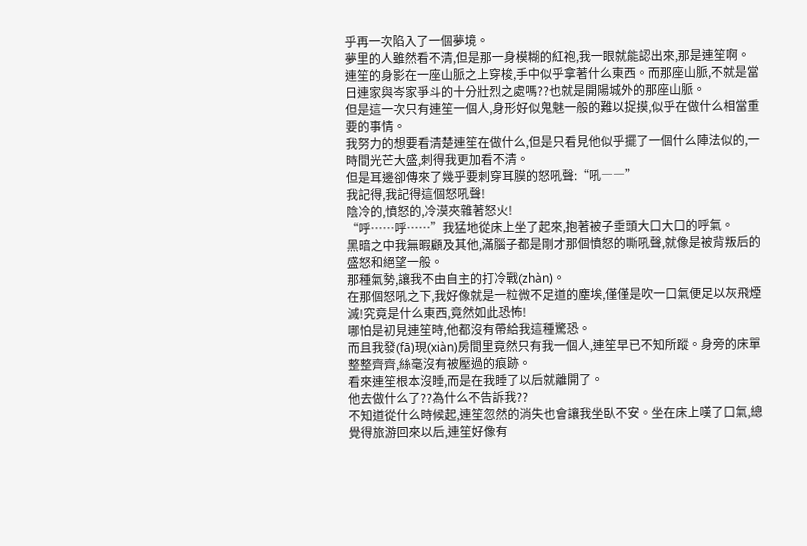乎再一次陷入了一個夢境。
夢里的人雖然看不清,但是那一身模糊的紅袍,我一眼就能認出來,那是連笙啊。
連笙的身影在一座山脈之上穿梭,手中似乎拿著什么東西。而那座山脈,不就是當日連家與岑家爭斗的十分壯烈之處嗎??也就是開陽城外的那座山脈。
但是這一次只有連笙一個人,身形好似鬼魅一般的難以捉摸,似乎在做什么相當重要的事情。
我努力的想要看清楚連笙在做什么,但是只看見他似乎擺了一個什么陣法似的,一時間光芒大盛,刺得我更加看不清。
但是耳邊卻傳來了幾乎要刺穿耳膜的怒吼聲:“吼――”
我記得,我記得這個怒吼聲!
陰冷的,憤怒的,冷漠夾雜著怒火!
“呼……呼……”我猛地從床上坐了起來,抱著被子垂頭大口大口的呼氣。
黑暗之中我無暇顧及其他,滿腦子都是剛才那個憤怒的嘶吼聲,就像是被背叛后的盛怒和絕望一般。
那種氣勢,讓我不由自主的打冷戰(zhàn)。
在那個怒吼之下,我好像就是一粒微不足道的塵埃,僅僅是吹一口氣便足以灰飛煙滅!究竟是什么東西,竟然如此恐怖!
哪怕是初見連笙時,他都沒有帶給我這種驚恐。
而且我發(fā)現(xiàn)房間里竟然只有我一個人,連笙早已不知所蹤。身旁的床單整整齊齊,絲毫沒有被壓過的痕跡。
看來連笙根本沒睡,而是在我睡了以后就離開了。
他去做什么了??為什么不告訴我??
不知道從什么時候起,連笙忽然的消失也會讓我坐臥不安。坐在床上嘆了口氣,總覺得旅游回來以后,連笙好像有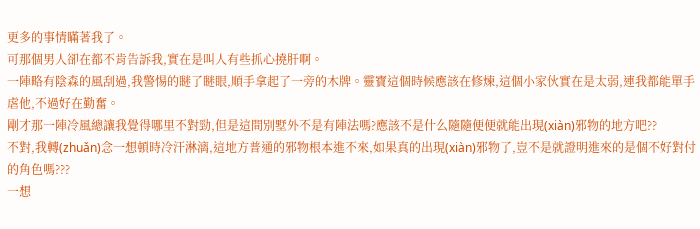更多的事情瞞著我了。
可那個男人卻在都不肯告訴我,實在是叫人有些抓心撓肝啊。
一陣略有陰森的風刮過,我警惕的瞇了瞇眼,順手拿起了一旁的木牌。靈寶這個時候應該在修煉,這個小家伙實在是太弱,連我都能單手虐他,不過好在勤奮。
剛才那一陣冷風總讓我覺得哪里不對勁,但是這間別墅外不是有陣法嗎?應該不是什么隨隨便便就能出現(xiàn)邪物的地方吧??
不對,我轉(zhuǎn)念一想頓時冷汗淋漓,這地方普通的邪物根本進不來,如果真的出現(xiàn)邪物了,豈不是就證明進來的是個不好對付的角色嗎???
一想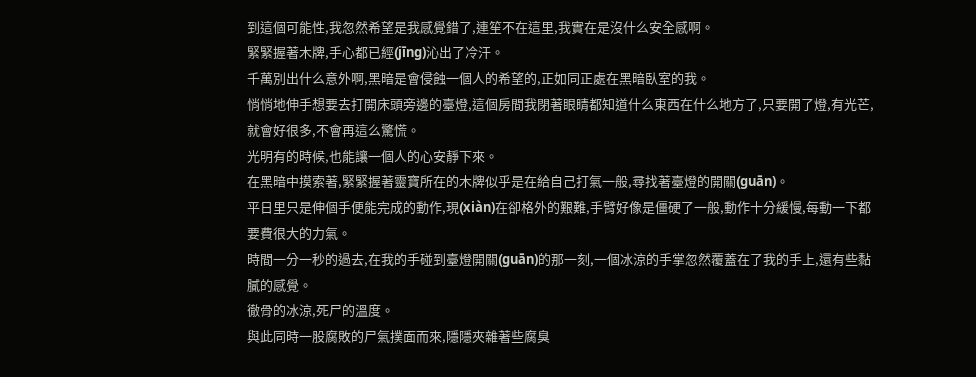到這個可能性,我忽然希望是我感覺錯了,連笙不在這里,我實在是沒什么安全感啊。
緊緊握著木牌,手心都已經(jīng)沁出了冷汗。
千萬別出什么意外啊,黑暗是會侵蝕一個人的希望的,正如同正處在黑暗臥室的我。
悄悄地伸手想要去打開床頭旁邊的臺燈,這個房間我閉著眼睛都知道什么東西在什么地方了,只要開了燈,有光芒,就會好很多,不會再這么驚慌。
光明有的時候,也能讓一個人的心安靜下來。
在黑暗中摸索著,緊緊握著靈寶所在的木牌似乎是在給自己打氣一般,尋找著臺燈的開關(guān)。
平日里只是伸個手便能完成的動作,現(xiàn)在卻格外的艱難,手臂好像是僵硬了一般,動作十分緩慢,每動一下都要費很大的力氣。
時間一分一秒的過去,在我的手碰到臺燈開關(guān)的那一刻,一個冰涼的手掌忽然覆蓋在了我的手上,還有些黏膩的感覺。
徹骨的冰涼,死尸的溫度。
與此同時一股腐敗的尸氣撲面而來,隱隱夾雜著些腐臭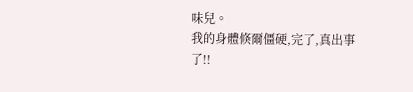味兒。
我的身體倏爾僵硬,完了,真出事了!!